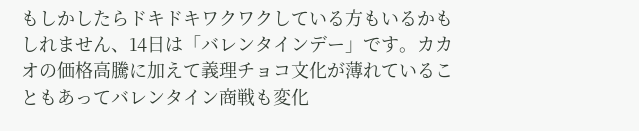もしかしたらドキドキワクワクしている方もいるかもしれません、14日は「バレンタインデー」です。カカオの価格高騰に加えて義理チョコ文化が薄れていることもあってバレンタイン商戦も変化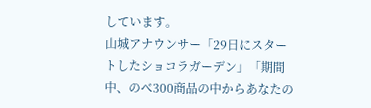しています。
山城アナウンサー「29日にスタートしたショコラガーデン」「期間中、のべ300商品の中からあなたの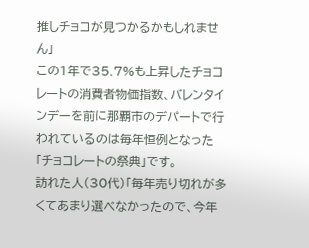推しチョコが見つかるかもしれません」
この1年で35.7%も上昇したチョコレートの消費者物価指数、バレンタインデーを前に那覇市のデパートで行われているのは毎年恒例となった「チョコレートの祭典」です。
訪れた人(30代)「毎年売り切れが多くてあまり選べなかったので、今年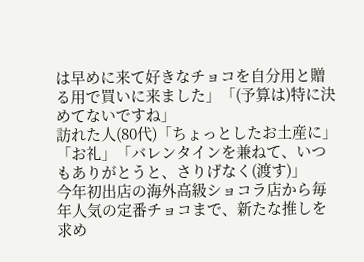は早めに来て好きなチョコを自分用と贈る用で買いに来ました」「(予算は)特に決めてないですね」
訪れた人(80代)「ちょっとしたお土産に」「お礼」「バレンタインを兼ねて、いつもありがとうと、さりげなく(渡す)」
今年初出店の海外高級ショコラ店から毎年人気の定番チョコまで、新たな推しを求め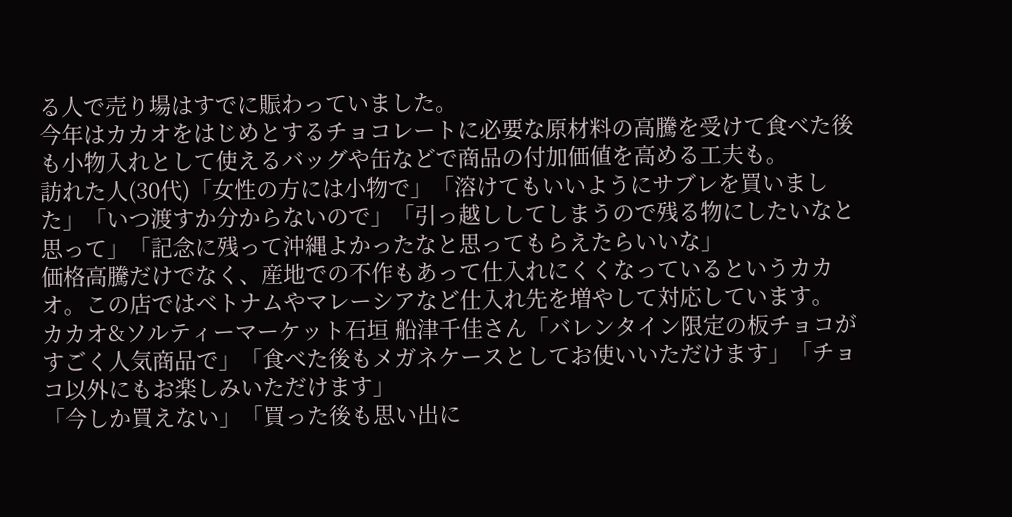る人で売り場はすでに賑わっていました。
今年はカカオをはじめとするチョコレートに必要な原材料の高騰を受けて食べた後も小物入れとして使えるバッグや缶などで商品の付加価値を高める工夫も。
訪れた人(30代)「女性の方には小物で」「溶けてもいいようにサブレを買いました」「いつ渡すか分からないので」「引っ越ししてしまうので残る物にしたいなと思って」「記念に残って沖縄よかったなと思ってもらえたらいいな」
価格高騰だけでなく、産地での不作もあって仕入れにくくなっているというカカオ。この店ではベトナムやマレーシアなど仕入れ先を増やして対応しています。
カカオ&ソルティーマーケット石垣 船津千佳さん「バレンタイン限定の板チョコがすごく人気商品で」「食べた後もメガネケースとしてお使いいただけます」「チョコ以外にもお楽しみいただけます」
「今しか買えない」「買った後も思い出に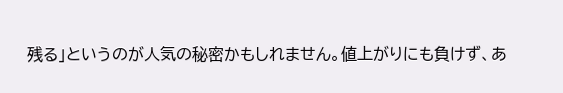残る」というのが人気の秘密かもしれません。値上がりにも負けず、あ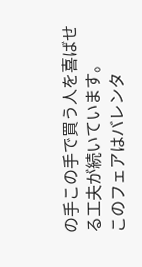の手この手で買う人を喜ばせる工夫が続いています。
このフェアはバレンタ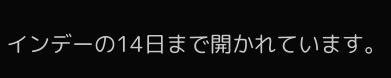インデーの14日まで開かれています。